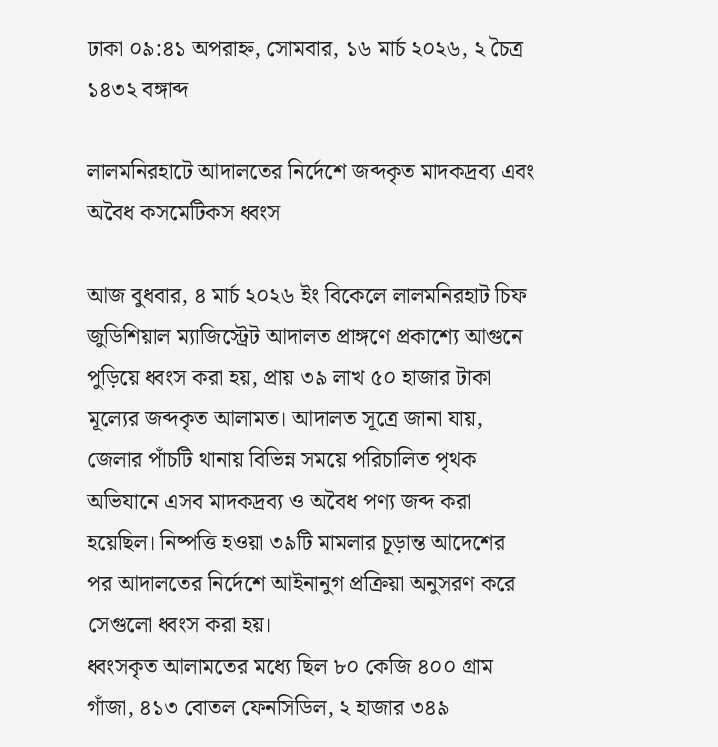ঢাকা ০৯:৪১ অপরাহ্ন, সোমবার, ১৬ মার্চ ২০২৬, ২ চৈত্র ১৪৩২ বঙ্গাব্দ

লালমনিরহাটে আদালতের নির্দেশে জব্দকৃত মাদকদ্রব্য এবং অবৈধ কসমেটিকস ধ্বংস

আজ বুধবার, ৪ মার্চ ২০২৬ ইং বিকেলে লালমনিরহাট চিফ জুডিশিয়াল ম্যাজিস্ট্রেট আদালত প্রাঙ্গণে প্রকাশ্যে আগুনে পুড়িয়ে ধ্বংস করা হয়, প্রায় ৩৯ লাখ ৫০ হাজার টাকা মূল্যের জব্দকৃত আলামত। আদালত সূত্রে জানা যায়, জেলার পাঁচটি থানায় বিভিন্ন সময়ে পরিচালিত পৃথক অভিযানে এসব মাদকদ্রব্য ও অবৈধ পণ্য জব্দ করা হয়েছিল। নিষ্পত্তি হওয়া ৩৯টি মামলার চূড়ান্ত আদেশের পর আদালতের নির্দেশে আইনানুগ প্রক্রিয়া অনুসরণ করে সেগুলো ধ্বংস করা হয়।
ধ্বংসকৃত আলামতের মধ্যে ছিল ৮০ কেজি ৪০০ গ্রাম গাঁজা, ৪১৩ বোতল ফেনসিডিল, ২ হাজার ৩৪৯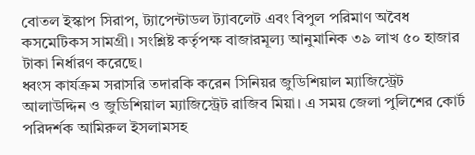বোতল ইস্কাপ সিরাপ, ট্যাপেন্টাডল ট্যাবলেট এবং বিপুল পরিমাণ অবৈধ কসমেটিকস সামগ্রী। সংশ্লিষ্ট কর্তৃপক্ষ বাজারমূল্য আনুমানিক ৩৯ লাখ ৫০ হাজার টাকা নির্ধারণ করেছে।
ধ্বংস কার্যক্রম সরাসরি তদারকি করেন সিনিয়র জুডিশিয়াল ম্যাজিস্ট্রেট আলাউদ্দিন ও জুডিশিয়াল ম্যাজিস্ট্রেট রাজিব মিয়া। এ সময় জেলা পুলিশের কোর্ট পরিদর্শক আমিরুল ইসলামসহ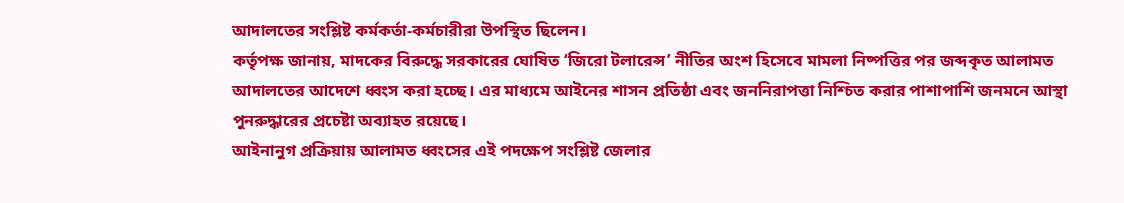আদালতের সংশ্লিষ্ট কর্মকর্তা-কর্মচারীরা উপস্থিত ছিলেন।
কর্তৃপক্ষ জানায়, মাদকের বিরুদ্ধে সরকারের ঘোষিত ‘জিরো টলারেন্স’ নীতির অংশ হিসেবে মামলা নিষ্পত্তির পর জব্দকৃত আলামত আদালতের আদেশে ধ্বংস করা হচ্ছে। এর মাধ্যমে আইনের শাসন প্রতিষ্ঠা এবং জননিরাপত্তা নিশ্চিত করার পাশাপাশি জনমনে আস্থা পুনরুদ্ধারের প্রচেষ্টা অব্যাহত রয়েছে।
আইনানুগ প্রক্রিয়ায় আলামত ধ্বংসের এই পদক্ষেপ সংশ্লিষ্ট জেলার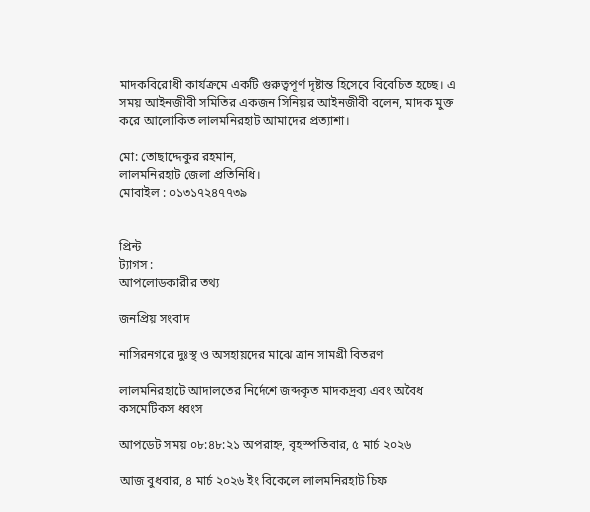মাদকবিরোধী কার্যক্রমে একটি গুরুত্বপূর্ণ দৃষ্টান্ত হিসেবে বিবেচিত হচ্ছে। এ সময় আইনজীবী সমিতির একজন সিনিয়র আইনজীবী বলেন, মাদক মুক্ত করে আলোকিত লালমনিরহাট আমাদের প্রত্যাশা।

মো: তোছাদ্দেকুর রহমান,
লালমনিরহাট জেলা প্রতিনিধি।
মোবাইল : ০১৩১৭২৪৭৭৩৯


প্রিন্ট
ট্যাগস :
আপলোডকারীর তথ্য

জনপ্রিয় সংবাদ

নাসিরনগরে দুঃস্থ ও অসহায়দের মাঝে ত্রান সামগ্রী বিতরণ

লালমনিরহাটে আদালতের নির্দেশে জব্দকৃত মাদকদ্রব্য এবং অবৈধ কসমেটিকস ধ্বংস

আপডেট সময় ০৮:৪৮:২১ অপরাহ্ন, বৃহস্পতিবার, ৫ মার্চ ২০২৬

আজ বুধবার, ৪ মার্চ ২০২৬ ইং বিকেলে লালমনিরহাট চিফ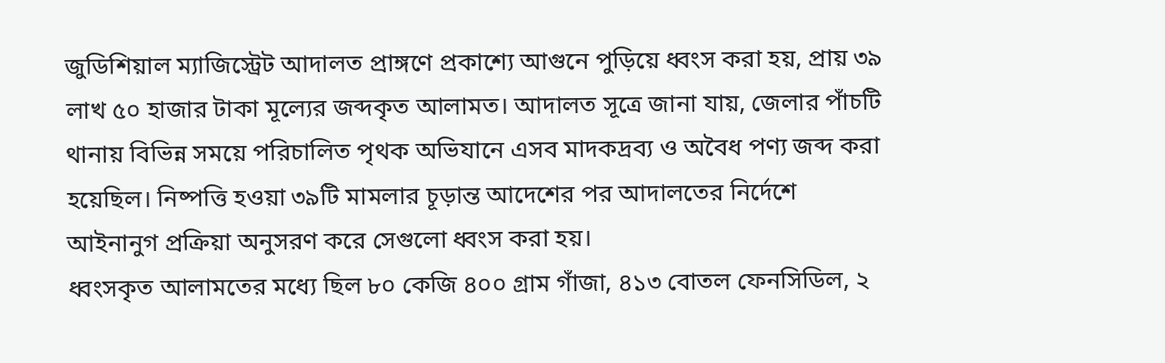জুডিশিয়াল ম্যাজিস্ট্রেট আদালত প্রাঙ্গণে প্রকাশ্যে আগুনে পুড়িয়ে ধ্বংস করা হয়, প্রায় ৩৯ লাখ ৫০ হাজার টাকা মূল্যের জব্দকৃত আলামত। আদালত সূত্রে জানা যায়, জেলার পাঁচটি থানায় বিভিন্ন সময়ে পরিচালিত পৃথক অভিযানে এসব মাদকদ্রব্য ও অবৈধ পণ্য জব্দ করা হয়েছিল। নিষ্পত্তি হওয়া ৩৯টি মামলার চূড়ান্ত আদেশের পর আদালতের নির্দেশে আইনানুগ প্রক্রিয়া অনুসরণ করে সেগুলো ধ্বংস করা হয়।
ধ্বংসকৃত আলামতের মধ্যে ছিল ৮০ কেজি ৪০০ গ্রাম গাঁজা, ৪১৩ বোতল ফেনসিডিল, ২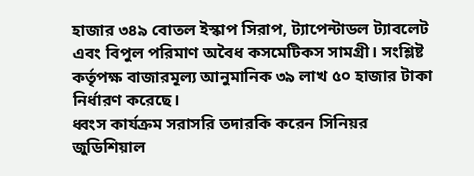হাজার ৩৪৯ বোতল ইস্কাপ সিরাপ, ট্যাপেন্টাডল ট্যাবলেট এবং বিপুল পরিমাণ অবৈধ কসমেটিকস সামগ্রী। সংশ্লিষ্ট কর্তৃপক্ষ বাজারমূল্য আনুমানিক ৩৯ লাখ ৫০ হাজার টাকা নির্ধারণ করেছে।
ধ্বংস কার্যক্রম সরাসরি তদারকি করেন সিনিয়র জুডিশিয়াল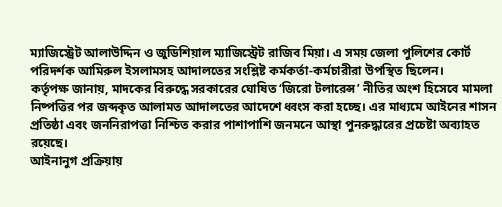ম্যাজিস্ট্রেট আলাউদ্দিন ও জুডিশিয়াল ম্যাজিস্ট্রেট রাজিব মিয়া। এ সময় জেলা পুলিশের কোর্ট পরিদর্শক আমিরুল ইসলামসহ আদালতের সংশ্লিষ্ট কর্মকর্তা-কর্মচারীরা উপস্থিত ছিলেন।
কর্তৃপক্ষ জানায়, মাদকের বিরুদ্ধে সরকারের ঘোষিত ‘জিরো টলারেন্স’ নীতির অংশ হিসেবে মামলা নিষ্পত্তির পর জব্দকৃত আলামত আদালতের আদেশে ধ্বংস করা হচ্ছে। এর মাধ্যমে আইনের শাসন প্রতিষ্ঠা এবং জননিরাপত্তা নিশ্চিত করার পাশাপাশি জনমনে আস্থা পুনরুদ্ধারের প্রচেষ্টা অব্যাহত রয়েছে।
আইনানুগ প্রক্রিয়ায়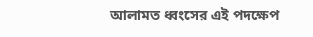আলামত ধ্বংসের এই পদক্ষেপ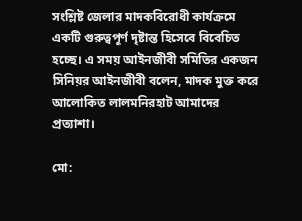সংশ্লিষ্ট জেলার মাদকবিরোধী কার্যক্রমে একটি গুরুত্বপূর্ণ দৃষ্টান্ত হিসেবে বিবেচিত হচ্ছে। এ সময় আইনজীবী সমিতির একজন সিনিয়র আইনজীবী বলেন, মাদক মুক্ত করে আলোকিত লালমনিরহাট আমাদের প্রত্যাশা।

মো: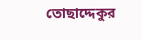তোছাদ্দেকুর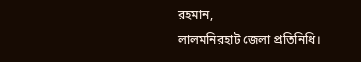রহমান,
লালমনিরহাট জেলা প্রতিনিধি।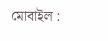মোবাইল :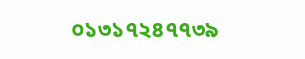০১৩১৭২৪৭৭৩৯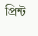প্রিন্ট